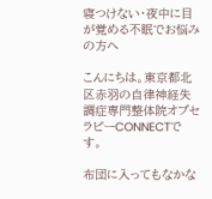寝つけない・夜中に目が覚める不眠でお悩みの方へ

こんにちは。東京都北区赤羽の自律神経失調症専門整体院オプセラピーCONNECTです。

布団に入ってもなかな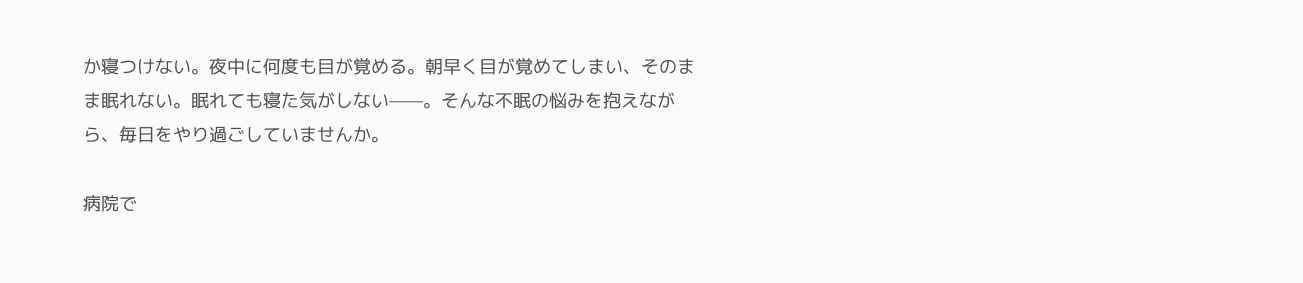か寝つけない。夜中に何度も目が覚める。朝早く目が覚めてしまい、そのまま眠れない。眠れても寝た気がしない——。そんな不眠の悩みを抱えながら、毎日をやり過ごしていませんか。

病院で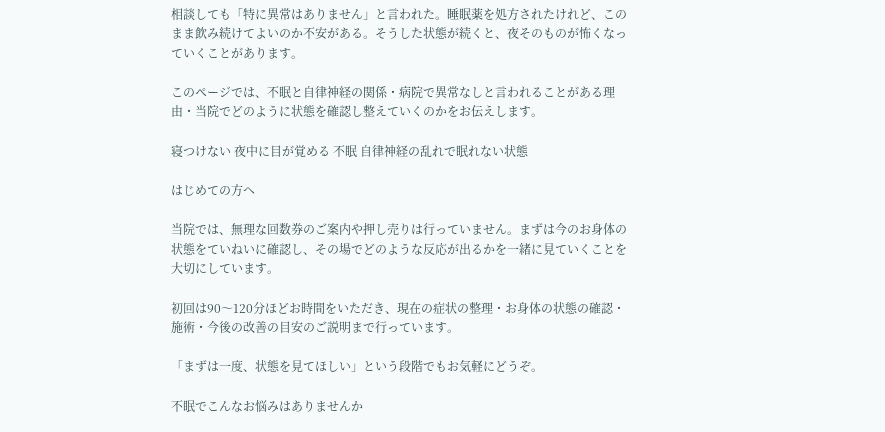相談しても「特に異常はありません」と言われた。睡眠薬を処方されたけれど、このまま飲み続けてよいのか不安がある。そうした状態が続くと、夜そのものが怖くなっていくことがあります。

このページでは、不眠と自律神経の関係・病院で異常なしと言われることがある理由・当院でどのように状態を確認し整えていくのかをお伝えします。

寝つけない 夜中に目が覚める 不眠 自律神経の乱れで眠れない状態

はじめての方へ

当院では、無理な回数券のご案内や押し売りは行っていません。まずは今のお身体の状態をていねいに確認し、その場でどのような反応が出るかを一緒に見ていくことを大切にしています。

初回は90〜120分ほどお時間をいただき、現在の症状の整理・お身体の状態の確認・施術・今後の改善の目安のご説明まで行っています。

「まずは一度、状態を見てほしい」という段階でもお気軽にどうぞ。

不眠でこんなお悩みはありませんか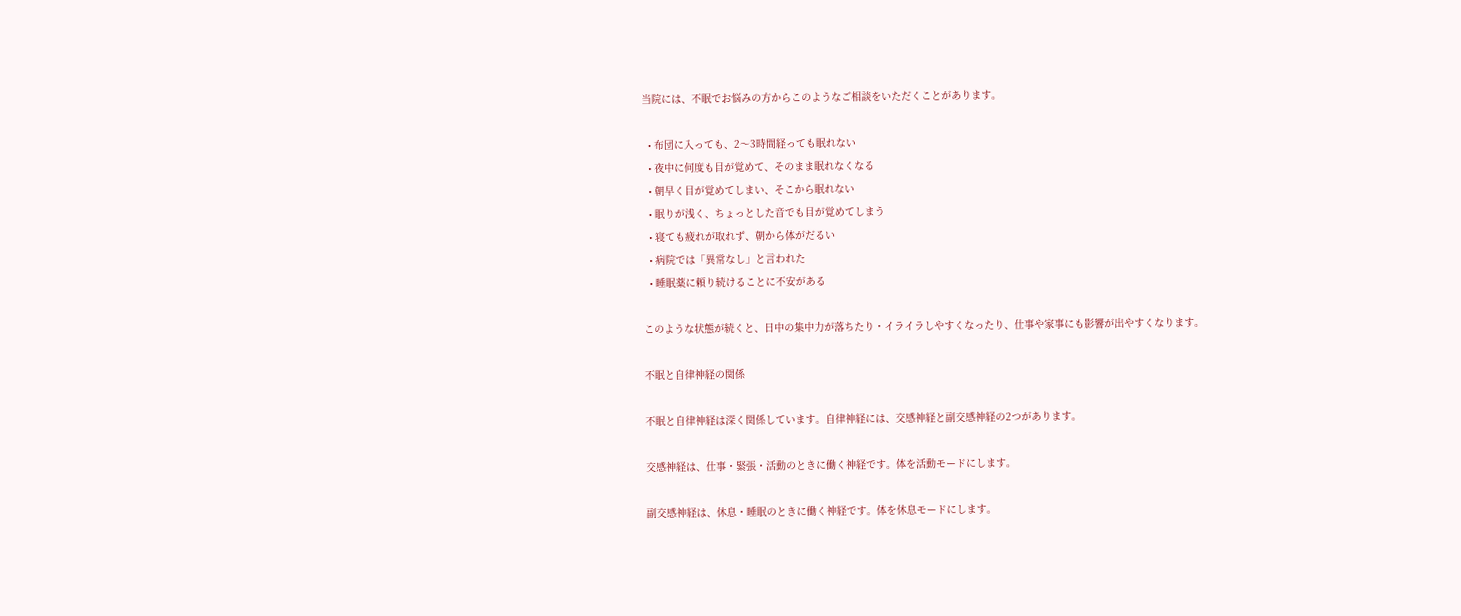当院には、不眠でお悩みの方からこのようなご相談をいただくことがあります。

  • 布団に入っても、2〜3時間経っても眠れない
  • 夜中に何度も目が覚めて、そのまま眠れなくなる
  • 朝早く目が覚めてしまい、そこから眠れない
  • 眠りが浅く、ちょっとした音でも目が覚めてしまう
  • 寝ても疲れが取れず、朝から体がだるい
  • 病院では「異常なし」と言われた
  • 睡眠薬に頼り続けることに不安がある

このような状態が続くと、日中の集中力が落ちたり・イライラしやすくなったり、仕事や家事にも影響が出やすくなります。

不眠と自律神経の関係

不眠と自律神経は深く関係しています。自律神経には、交感神経と副交感神経の2つがあります。

交感神経は、仕事・緊張・活動のときに働く神経です。体を活動モードにします。

副交感神経は、休息・睡眠のときに働く神経です。体を休息モードにします。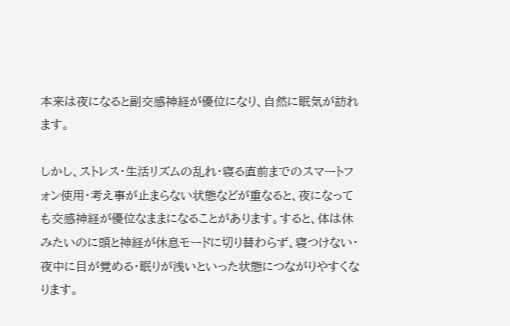本来は夜になると副交感神経が優位になり、自然に眠気が訪れます。

しかし、ストレス・生活リズムの乱れ・寝る直前までのスマートフォン使用・考え事が止まらない状態などが重なると、夜になっても交感神経が優位なままになることがあります。すると、体は休みたいのに頭と神経が休息モードに切り替わらず、寝つけない・夜中に目が覚める・眠りが浅いといった状態につながりやすくなります。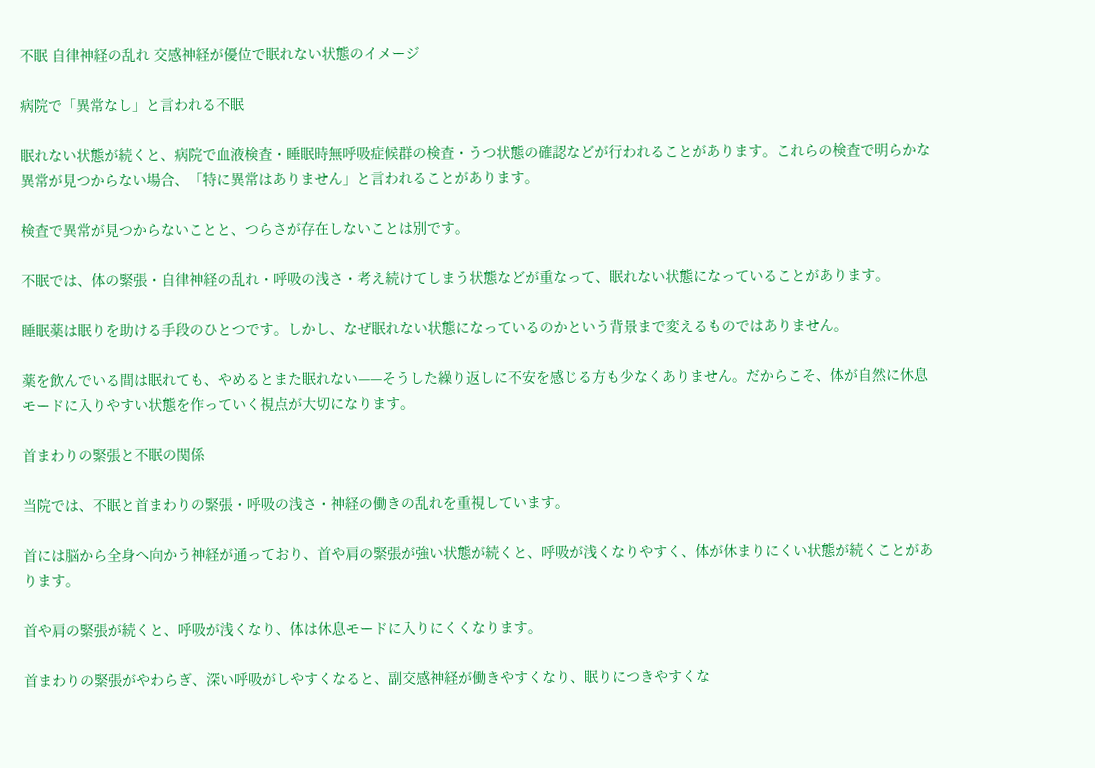不眠 自律神経の乱れ 交感神経が優位で眠れない状態のイメージ

病院で「異常なし」と言われる不眠

眠れない状態が続くと、病院で血液検査・睡眠時無呼吸症候群の検査・うつ状態の確認などが行われることがあります。これらの検査で明らかな異常が見つからない場合、「特に異常はありません」と言われることがあります。

検査で異常が見つからないことと、つらさが存在しないことは別です。

不眠では、体の緊張・自律神経の乱れ・呼吸の浅さ・考え続けてしまう状態などが重なって、眠れない状態になっていることがあります。

睡眠薬は眠りを助ける手段のひとつです。しかし、なぜ眠れない状態になっているのかという背景まで変えるものではありません。

薬を飲んでいる間は眠れても、やめるとまた眠れない——そうした繰り返しに不安を感じる方も少なくありません。だからこそ、体が自然に休息モードに入りやすい状態を作っていく視点が大切になります。

首まわりの緊張と不眠の関係

当院では、不眠と首まわりの緊張・呼吸の浅さ・神経の働きの乱れを重視しています。

首には脳から全身へ向かう神経が通っており、首や肩の緊張が強い状態が続くと、呼吸が浅くなりやすく、体が休まりにくい状態が続くことがあります。

首や肩の緊張が続くと、呼吸が浅くなり、体は休息モードに入りにくくなります。

首まわりの緊張がやわらぎ、深い呼吸がしやすくなると、副交感神経が働きやすくなり、眠りにつきやすくな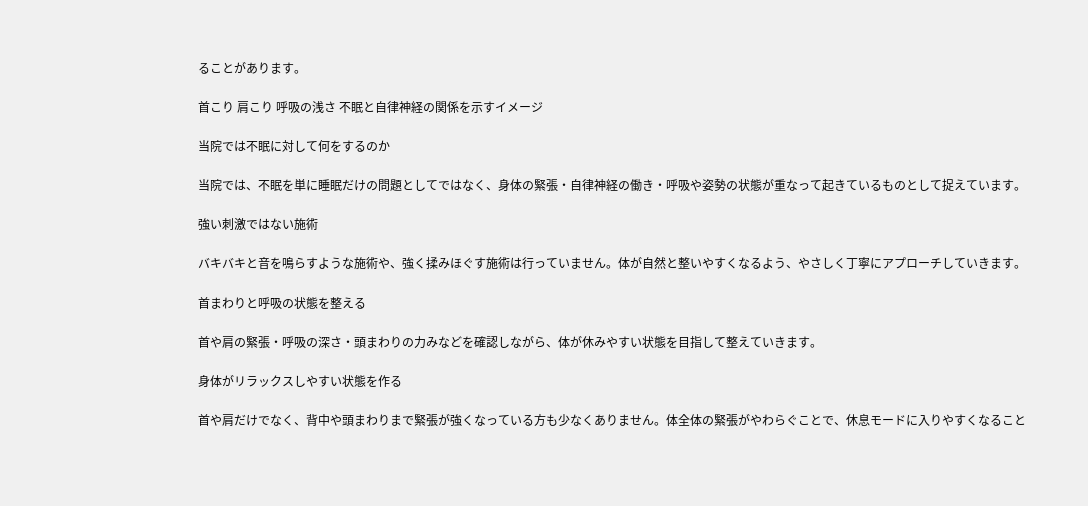ることがあります。

首こり 肩こり 呼吸の浅さ 不眠と自律神経の関係を示すイメージ

当院では不眠に対して何をするのか

当院では、不眠を単に睡眠だけの問題としてではなく、身体の緊張・自律神経の働き・呼吸や姿勢の状態が重なって起きているものとして捉えています。

強い刺激ではない施術

バキバキと音を鳴らすような施術や、強く揉みほぐす施術は行っていません。体が自然と整いやすくなるよう、やさしく丁寧にアプローチしていきます。

首まわりと呼吸の状態を整える

首や肩の緊張・呼吸の深さ・頭まわりの力みなどを確認しながら、体が休みやすい状態を目指して整えていきます。

身体がリラックスしやすい状態を作る

首や肩だけでなく、背中や頭まわりまで緊張が強くなっている方も少なくありません。体全体の緊張がやわらぐことで、休息モードに入りやすくなること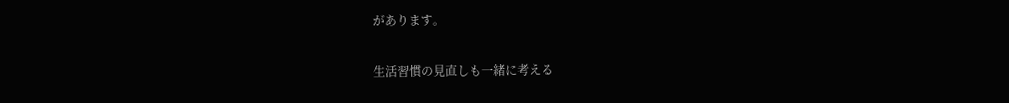があります。

生活習慣の見直しも一緒に考える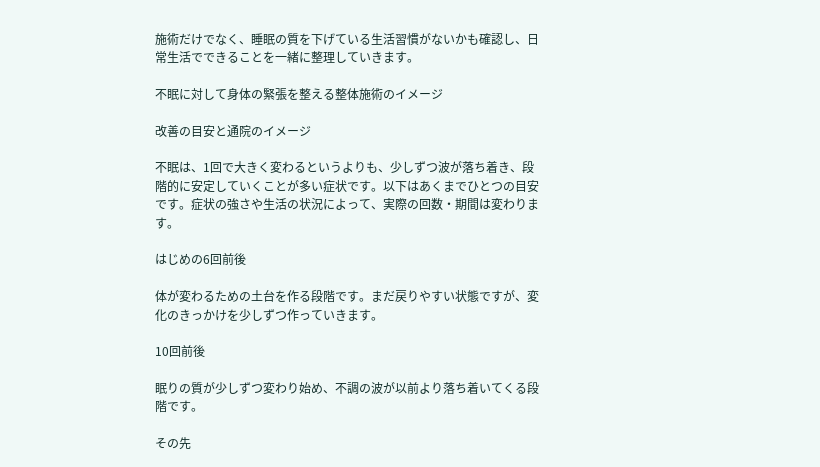施術だけでなく、睡眠の質を下げている生活習慣がないかも確認し、日常生活でできることを一緒に整理していきます。

不眠に対して身体の緊張を整える整体施術のイメージ

改善の目安と通院のイメージ

不眠は、1回で大きく変わるというよりも、少しずつ波が落ち着き、段階的に安定していくことが多い症状です。以下はあくまでひとつの目安です。症状の強さや生活の状況によって、実際の回数・期間は変わります。

はじめの6回前後

体が変わるための土台を作る段階です。まだ戻りやすい状態ですが、変化のきっかけを少しずつ作っていきます。

10回前後

眠りの質が少しずつ変わり始め、不調の波が以前より落ち着いてくる段階です。

その先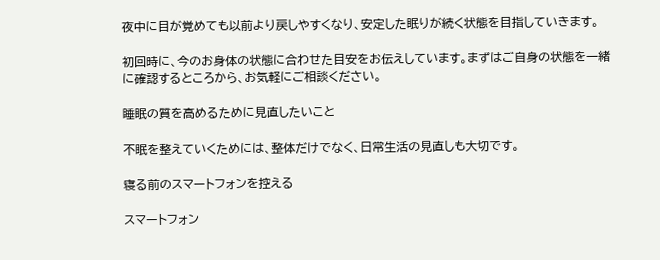夜中に目が覚めても以前より戻しやすくなり、安定した眠りが続く状態を目指していきます。

初回時に、今のお身体の状態に合わせた目安をお伝えしています。まずはご自身の状態を一緒に確認するところから、お気軽にご相談ください。

睡眠の質を高めるために見直したいこと

不眠を整えていくためには、整体だけでなく、日常生活の見直しも大切です。

寝る前のスマートフォンを控える

スマートフォン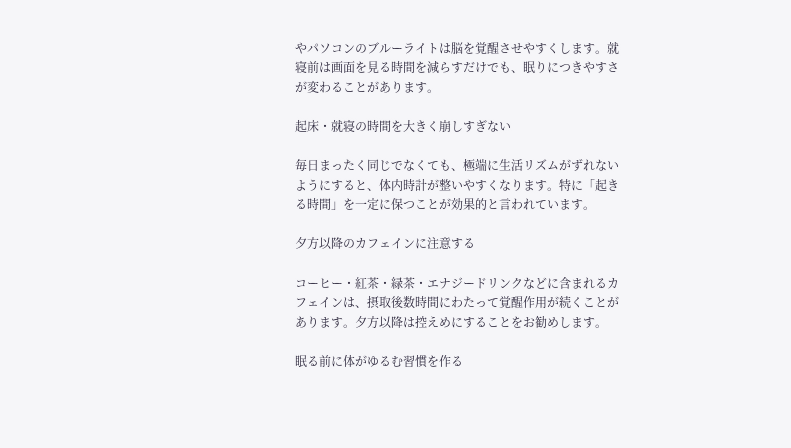やパソコンのブルーライトは脳を覚醒させやすくします。就寝前は画面を見る時間を減らすだけでも、眠りにつきやすさが変わることがあります。

起床・就寝の時間を大きく崩しすぎない

毎日まったく同じでなくても、極端に生活リズムがずれないようにすると、体内時計が整いやすくなります。特に「起きる時間」を一定に保つことが効果的と言われています。

夕方以降のカフェインに注意する

コーヒー・紅茶・緑茶・エナジードリンクなどに含まれるカフェインは、摂取後数時間にわたって覚醒作用が続くことがあります。夕方以降は控えめにすることをお勧めします。

眠る前に体がゆるむ習慣を作る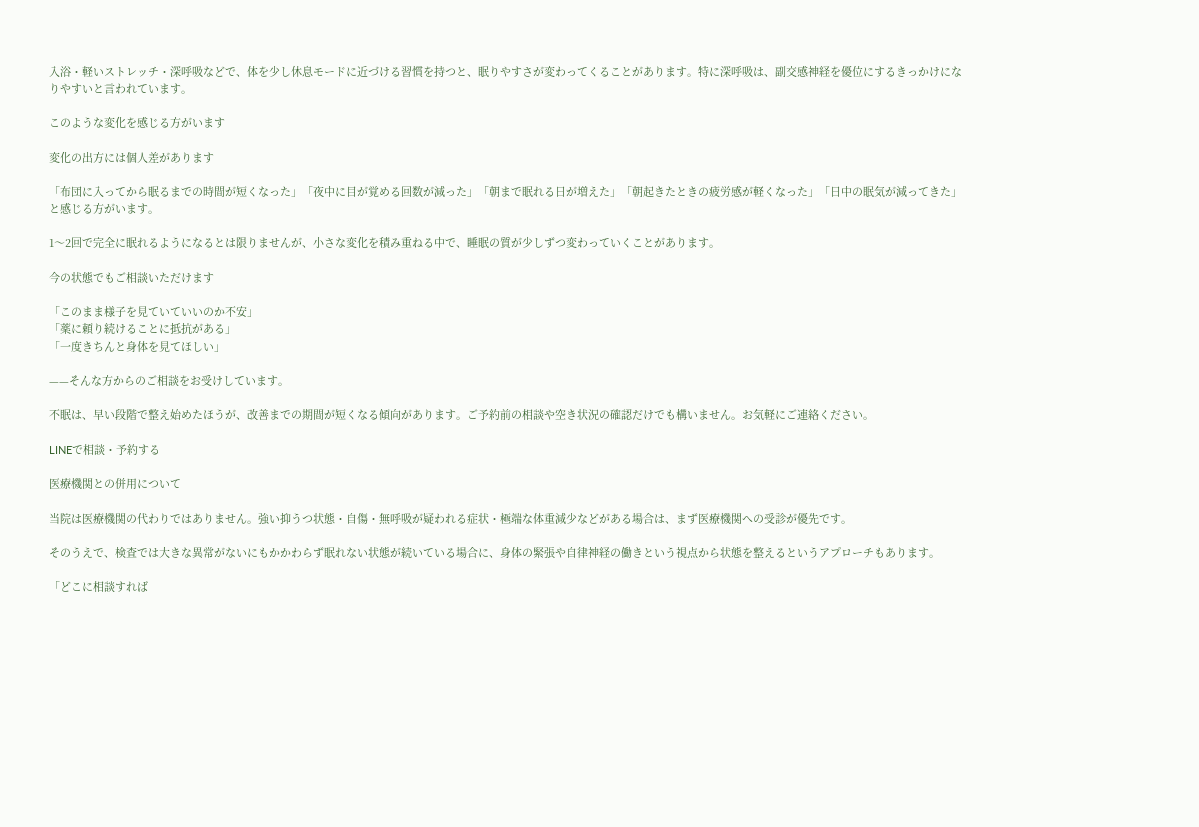入浴・軽いストレッチ・深呼吸などで、体を少し休息モードに近づける習慣を持つと、眠りやすさが変わってくることがあります。特に深呼吸は、副交感神経を優位にするきっかけになりやすいと言われています。

このような変化を感じる方がいます

変化の出方には個人差があります

「布団に入ってから眠るまでの時間が短くなった」「夜中に目が覚める回数が減った」「朝まで眠れる日が増えた」「朝起きたときの疲労感が軽くなった」「日中の眠気が減ってきた」と感じる方がいます。

1〜2回で完全に眠れるようになるとは限りませんが、小さな変化を積み重ねる中で、睡眠の質が少しずつ変わっていくことがあります。

今の状態でもご相談いただけます

「このまま様子を見ていていいのか不安」
「薬に頼り続けることに抵抗がある」
「一度きちんと身体を見てほしい」

——そんな方からのご相談をお受けしています。

不眠は、早い段階で整え始めたほうが、改善までの期間が短くなる傾向があります。ご予約前の相談や空き状況の確認だけでも構いません。お気軽にご連絡ください。

LINEで相談・予約する

医療機関との併用について

当院は医療機関の代わりではありません。強い抑うつ状態・自傷・無呼吸が疑われる症状・極端な体重減少などがある場合は、まず医療機関への受診が優先です。

そのうえで、検査では大きな異常がないにもかかわらず眠れない状態が続いている場合に、身体の緊張や自律神経の働きという視点から状態を整えるというアプローチもあります。

「どこに相談すれば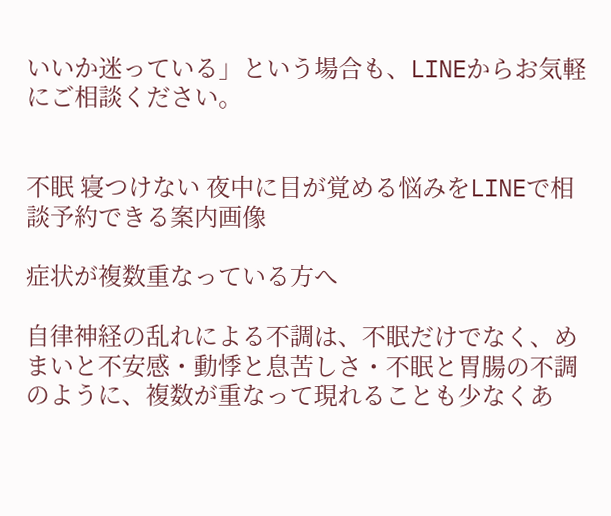いいか迷っている」という場合も、LINEからお気軽にご相談ください。


不眠 寝つけない 夜中に目が覚める悩みをLINEで相談予約できる案内画像

症状が複数重なっている方へ

自律神経の乱れによる不調は、不眠だけでなく、めまいと不安感・動悸と息苦しさ・不眠と胃腸の不調のように、複数が重なって現れることも少なくあ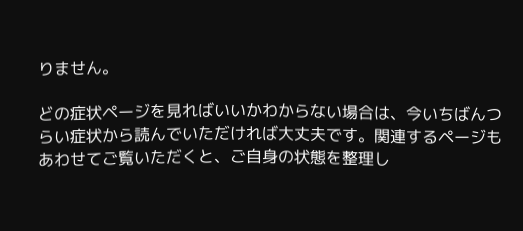りません。

どの症状ページを見ればいいかわからない場合は、今いちばんつらい症状から読んでいただければ大丈夫です。関連するページもあわせてご覧いただくと、ご自身の状態を整理し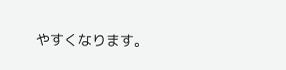やすくなります。